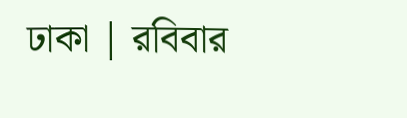ঢাকা | রবিবার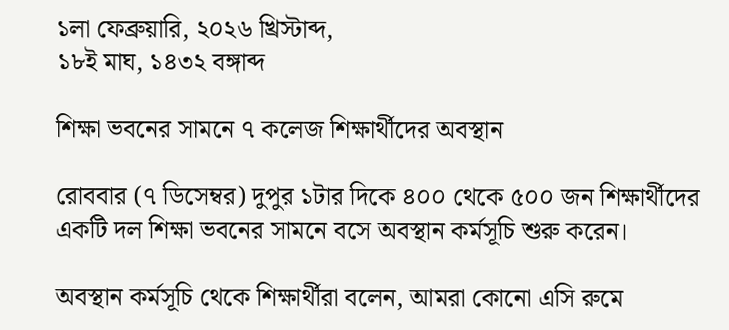১লা ফেব্রুয়ারি, ২০২৬ খ্রিস্টাব্দ,
১৮ই মাঘ, ১৪৩২ বঙ্গাব্দ

শিক্ষা ভবনের সামনে ৭ কলেজ শিক্ষার্থীদের অবস্থান

রোববার (৭ ডিসেম্বর) দুপুর ১টার দিকে ৪০০ থেকে ৫০০ জন শিক্ষার্থীদের একটি দল শিক্ষা ভবনের সামনে বসে অবস্থান কর্মসূচি শুরু করেন।

অবস্থান কর্মসূচি থেকে শিক্ষার্থীরা বলেন, আমরা কোনো এসি রুমে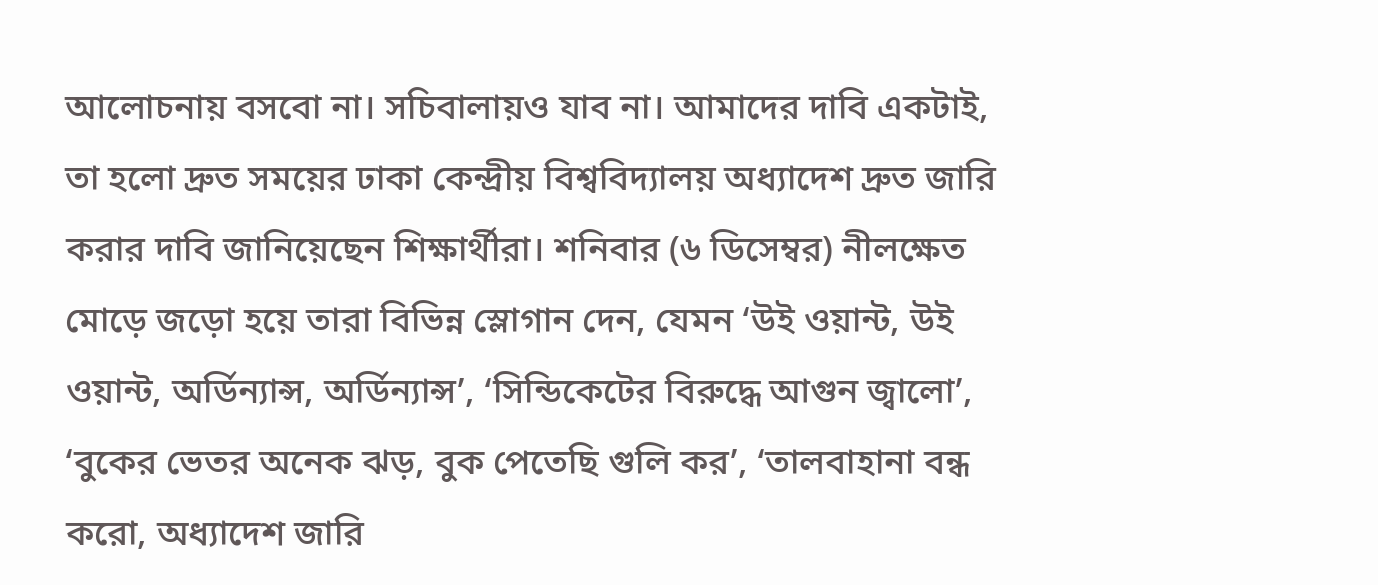আলোচনায় বসবো না। সচিবালায়ও যাব না। আমাদের দাবি একটাই, তা হলো দ্রুত সময়ের ঢাকা কেন্দ্রীয় বিশ্ববিদ্যালয় অধ্যাদেশ দ্রুত জারি করার দাবি জানিয়েছেন শিক্ষার্থীরা। শনিবার (৬ ডিসেম্বর) নীলক্ষেত মোড়ে জড়ো হয়ে তারা বিভিন্ন স্লোগান দেন, যেমন ‘উই ওয়ান্ট, উই ওয়ান্ট, অর্ডিন্যান্স, অর্ডিন্যান্স’, ‘সিন্ডিকেটের বিরুদ্ধে আগুন জ্বালো’, ‘বুকের ভেতর অনেক ঝড়, বুক পেতেছি গুলি কর’, ‘তালবাহানা বন্ধ করো, অধ্যাদেশ জারি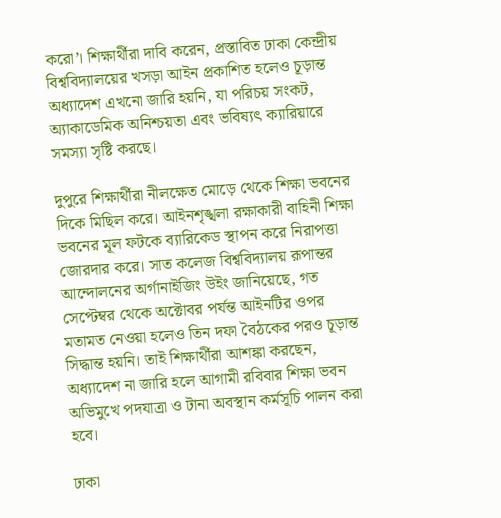করো’। শিক্ষার্থীরা দাবি করেন, প্রস্তাবিত ঢাকা কেন্দ্রীয় বিশ্ববিদ্যালয়ের খসড়া আইন প্রকাশিত হলেও চূড়ান্ত অধ্যাদেশ এখনো জারি হয়নি, যা পরিচয় সংকট, অ্যাকাডেমিক অনিশ্চয়তা এবং ভবিষ্যৎ ক্যারিয়ারে সমস্যা সৃষ্টি করছে।

দুপুরে শিক্ষার্থীরা নীলক্ষেত মোড়ে থেকে শিক্ষা ভবনের দিকে মিছিল করে। আইনশৃঙ্খলা রক্ষাকারী বাহিনী শিক্ষা ভবনের মূল ফটকে ব্যারিকেড স্থাপন করে নিরাপত্তা জোরদার করে। সাত কলেজ বিশ্ববিদ্যালয় রূপান্তর আন্দোলনের অর্গানাইজিং উইং জানিয়েছে, গত সেপ্টেম্বর থেকে অক্টোবর পর্যন্ত আইনটির ওপর মতামত নেওয়া হলেও তিন দফা বৈঠকের পরও চূড়ান্ত সিদ্ধান্ত হয়নি। তাই শিক্ষার্থীরা আশঙ্কা করছেন, অধ্যাদেশ না জারি হলে আগামী রবিবার শিক্ষা ভবন অভিমুখে পদযাত্রা ও টানা অবস্থান কর্মসূচি পালন করা হবে।

ঢাকা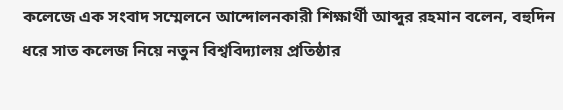কলেজে এক সংবাদ সম্মেলনে আন্দোলনকারী শিক্ষার্থী আব্দুর রহমান বলেন, বহুদিন ধরে সাত কলেজ নিয়ে নতুন বিশ্ববিদ্যালয় প্রতিষ্ঠার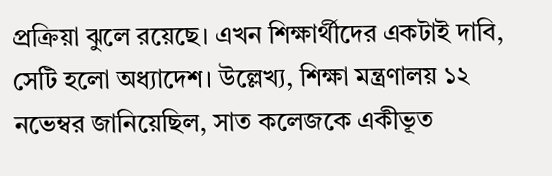প্রক্রিয়া ঝুলে রয়েছে। এখন শিক্ষার্থীদের একটাই দাবি, সেটি হলো অধ্যাদেশ। উল্লেখ্য, শিক্ষা মন্ত্রণালয় ১২ নভেম্বর জানিয়েছিল, সাত কলেজকে একীভূত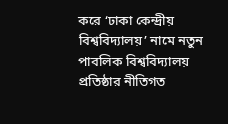করে ‘ঢাকা কেন্দ্রীয় বিশ্ববিদ্যালয়’ নামে নতুন পাবলিক বিশ্ববিদ্যালয় প্রতিষ্ঠার নীতিগত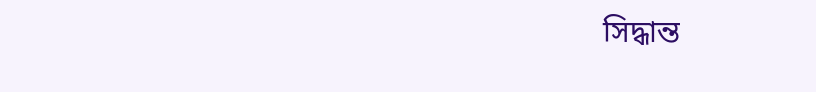সিদ্ধান্ত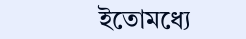ইতোমধ্যে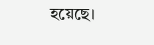হয়েছে।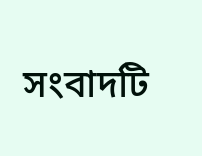সংবাদটি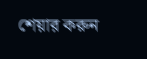শেয়ার করুন